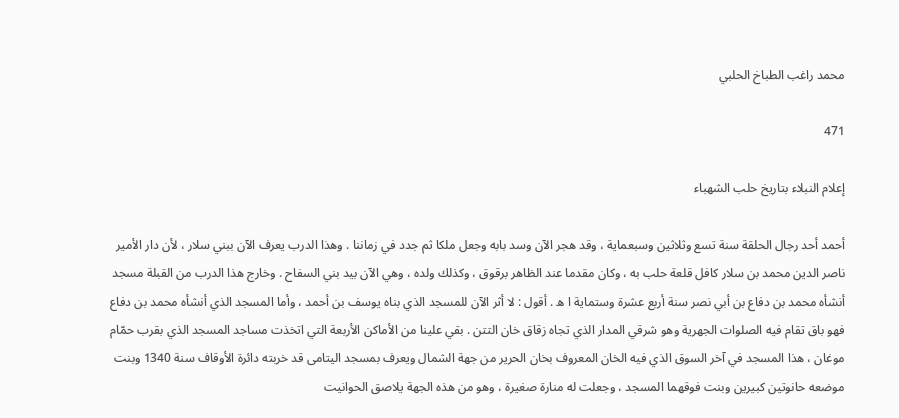محمد راغب الطباخ الحلبي

471

إعلام النبلاء بتاريخ حلب الشهباء

أحمد أحد رجال الحلقة سنة تسع وثلاثين وسبعماية ، وقد هجر الآن وسد بابه وجعل ملكا ثم جدد في زماننا . وهذا الدرب يعرف الآن ببني سلار ، لأن دار الأمير ناصر الدين محمد بن سلار كافل قلعة حلب به ، وكان مقدما عند الظاهر برقوق ، وكذلك ولده ، وهي الآن بيد بني السفاح . وخارج هذا الدرب من القبلة مسجد أنشأه محمد بن دفاع بن أبي نصر سنة أربع عشرة وستماية ا ه . أقول : لا أثر الآن للمسجد الذي بناه يوسف بن أحمد ، وأما المسجد الذي أنشأه محمد بن دفاع فهو باق تقام فيه الصلوات الجهرية وهو شرقي المدار الذي تجاه زقاق خان التتن . بقي علينا من الأماكن الأربعة التي اتخذت مساجد المسجد الذي بقرب حمّام موغان ، هذا المسجد في آخر السوق الذي فيه الخان المعروف بخان الحرير من جهة الشمال ويعرف بمسجد اليتامى قد خربته دائرة الأوقاف سنة 1340 وبنت موضعه حانوتين كبيرين وبنت فوقهما المسجد ، وجعلت له منارة صغيرة ، وهو من هذه الجهة يلاصق الحوانيت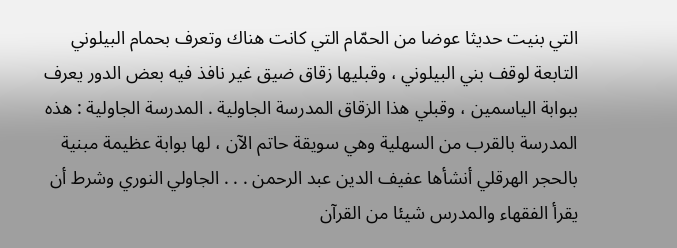التي بنيت حديثا عوضا من الحمّام التي كانت هناك وتعرف بحمام البيلوني التابعة لوقف بني البيلوني ، وقبليها زقاق ضيق غير نافذ فيه بعض الدور يعرف ببوابة الياسمين ، وقبلي هذا الزقاق المدرسة الجاولية . المدرسة الجاولية : هذه المدرسة بالقرب من السهلية وهي سويقة حاتم الآن ، لها بوابة عظيمة مبنية بالحجر الهرقلي أنشأها عفيف الدين عبد الرحمن . . . الجاولي النوري وشرط أن يقرأ الفقهاء والمدرس شيئا من القرآن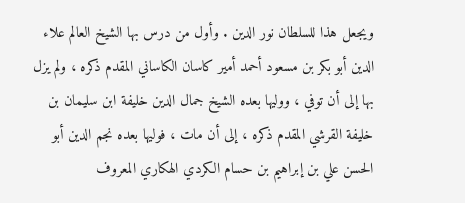ويجعل هذا للسلطان نور الدين . وأول من درس بها الشيخ العالم علاء الدين أبو بكر بن مسعود أحمد أمير كاسان الكاساني المقدم ذكره ، ولم يزل بها إلى أن توفي ، ووليها بعده الشيخ جمال الدين خليفة ابن سليمان بن خليفة القرشي المقدم ذكره ، إلى أن مات ، فوليها بعده نجم الدين أبو الحسن علي بن إبراهيم بن حسام الكردي الهكاري المعروف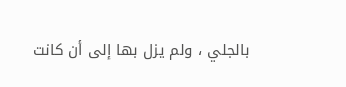بالجلي ، ولم يزل بها إلى أن كانت